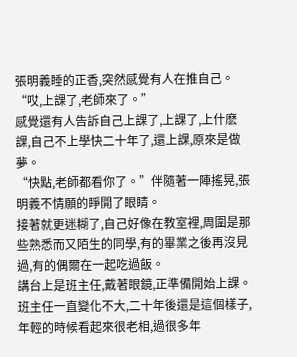張明義睡的正香,突然感覺有人在推自己。
“哎,上課了,老師來了。”
感覺還有人告訴自己上課了,上課了,上什麽課,自己不上學快二十年了,還上課,原來是做夢。
“快點,老師都看你了。”伴隨著一陣搖晃,張明義不情願的睜開了眼睛。
接著就更迷糊了,自己好像在教室裡,周圍是那些熟悉而又陌生的同學,有的畢業之後再沒見過,有的偶爾在一起吃過飯。
講台上是班主任,戴著眼鏡,正準備開始上課。
班主任一直變化不大,二十年後還是這個樣子,年輕的時候看起來很老相,過很多年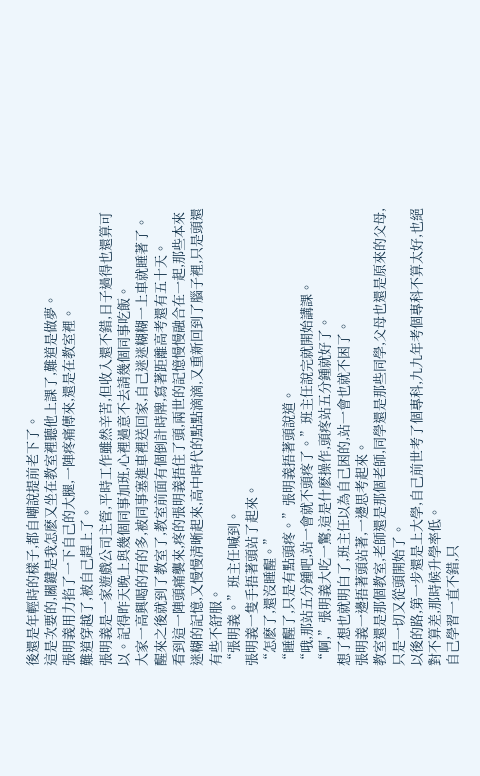後還是年輕時的樣子,都自嘲說提前老下了。
這是次要的,關鍵是我怎麽又坐在教室裡聽他上課了,難道是做夢。
張明義用力掐了一下自己的大腿,一陣疼痛傳來,還是在教室裡。
難道穿越了,被自己趕上了。
張明義是一家遊戲公司主管,平時工作雖然辛苦,但收入還不錯,日子過得也還算可以。記得昨天晚上與幾個同事加班,心裡過意不去請幾個同事吃飯。
大家一高興喝的有的多,被同事塞進車裡送回家,自己迷迷糊糊一上車就睡著了。
醒來之後就到了教室了,教室前面有個倒計時牌,寫著距離高考還有五十天。
看到這一陣頭痛襲來,疼的張明義捂住了頭,兩世的記憶慢慢融合在一起,那些本來迷糊的記憶,又慢慢清晰起來,高中時代的點點滴滴,又重新回到了腦子裡,只是頭還有些不舒服。
“張明義。”班主任喊到。
張明義一隻手捂著頭站了起來。
“怎麽了,還沒睡醒。”
“睡醒了,只是有點頭疼。”張明義捂著頭說道。
“哦,那站五分鍾吧,站一會就不頭疼了。”班主任說完就開始講課。
“啊,”張明義大吃一驚,這是什麽操作,頭疼站五分鍾就好了。
想了想也就明白了,班主任以為自己困的,站一會也就不困了。
張明義一邊捂著頭站著,一邊思考起來。
教室還是那個教室,老師還是那個老師,同學還是那些同學,父母也還是原來的父母,只是一切又從頭開始了。
以後的路,第一步還是上大學,自己前世考了個專科,九九年考個專科不算太好,也絕對不算差,那時候升學率低。
自己學習一直不錯,只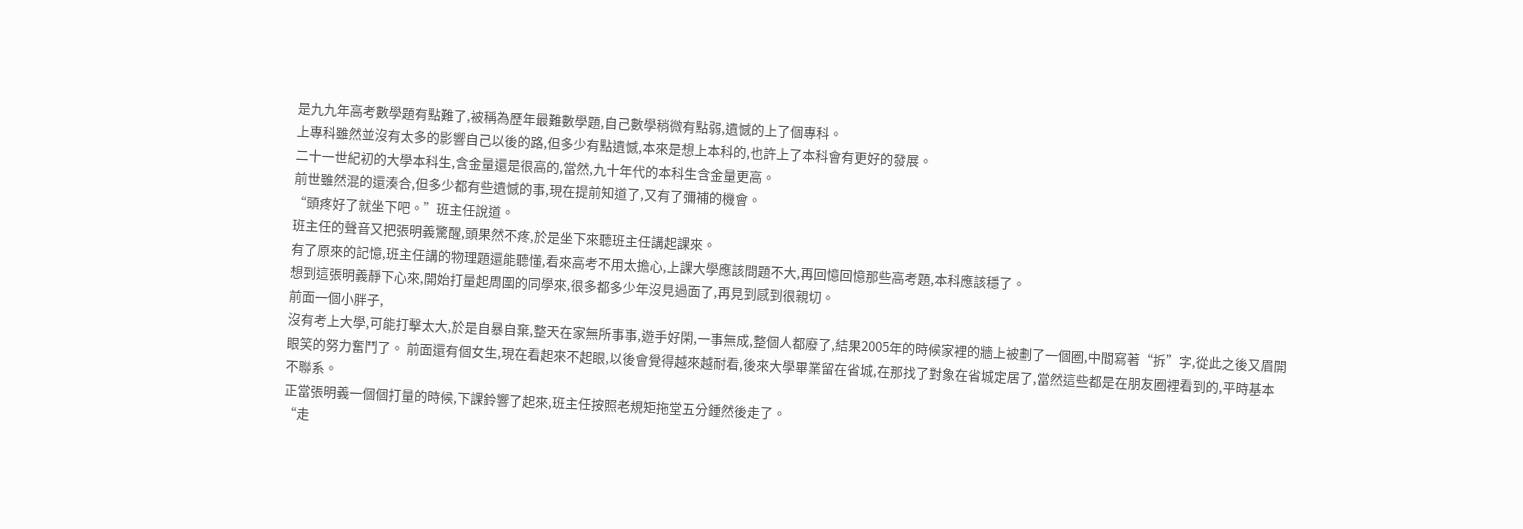是九九年高考數學題有點難了,被稱為歷年最難數學題,自己數學稍微有點弱,遺憾的上了個專科。
上專科雖然並沒有太多的影響自己以後的路,但多少有點遺憾,本來是想上本科的,也許上了本科會有更好的發展。
二十一世紀初的大學本科生,含金量還是很高的,當然,九十年代的本科生含金量更高。
前世雖然混的還湊合,但多少都有些遺憾的事,現在提前知道了,又有了彌補的機會。
“頭疼好了就坐下吧。”班主任說道。
班主任的聲音又把張明義驚醒,頭果然不疼,於是坐下來聽班主任講起課來。
有了原來的記憶,班主任講的物理題還能聽懂,看來高考不用太擔心,上課大學應該問題不大,再回憶回憶那些高考題,本科應該穩了。
想到這張明義靜下心來,開始打量起周圍的同學來,很多都多少年沒見過面了,再見到感到很親切。
前面一個小胖子,
沒有考上大學,可能打擊太大,於是自暴自棄,整天在家無所事事,遊手好閑,一事無成,整個人都廢了,結果2005年的時候家裡的牆上被劃了一個圈,中間寫著“拆”字,從此之後又眉開眼笑的努力奮鬥了。 前面還有個女生,現在看起來不起眼,以後會覺得越來越耐看,後來大學畢業留在省城,在那找了對象在省城定居了,當然這些都是在朋友圈裡看到的,平時基本不聯系。
正當張明義一個個打量的時候,下課鈴響了起來,班主任按照老規矩拖堂五分鍾然後走了。
“走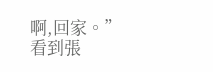啊,回家。”看到張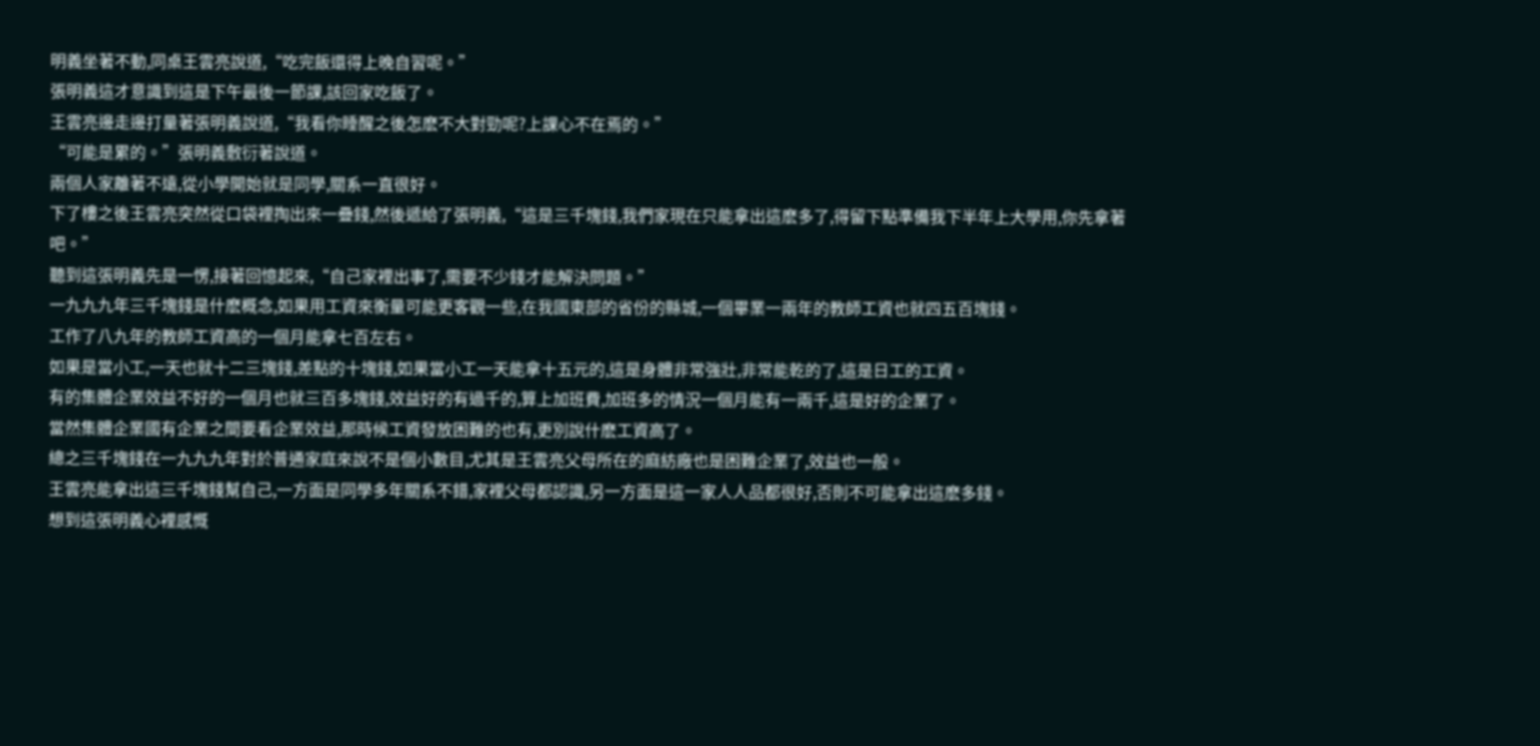明義坐著不動,同桌王雲亮說道,“吃完飯還得上晚自習呢。”
張明義這才意識到這是下午最後一節課,該回家吃飯了。
王雲亮邊走邊打量著張明義說道,“我看你睡醒之後怎麽不大對勁呢?上課心不在焉的。”
“可能是累的。”張明義敷衍著說道。
兩個人家離著不遠,從小學開始就是同學,關系一直很好。
下了樓之後王雲亮突然從口袋裡掏出來一疊錢,然後遞給了張明義,“這是三千塊錢,我們家現在只能拿出這麽多了,得留下點準備我下半年上大學用,你先拿著吧。”
聽到這張明義先是一愣,接著回憶起來,“自己家裡出事了,需要不少錢才能解決問題。”
一九九九年三千塊錢是什麽概念,如果用工資來衡量可能更客觀一些,在我國東部的省份的縣城,一個畢業一兩年的教師工資也就四五百塊錢。
工作了八九年的教師工資高的一個月能拿七百左右。
如果是當小工,一天也就十二三塊錢,差點的十塊錢,如果當小工一天能拿十五元的,這是身體非常強壯,非常能乾的了,這是日工的工資。
有的集體企業效益不好的一個月也就三百多塊錢,效益好的有過千的,算上加班費,加班多的情況一個月能有一兩千,這是好的企業了。
當然集體企業國有企業之間要看企業效益,那時候工資發放困難的也有,更別說什麽工資高了。
總之三千塊錢在一九九九年對於普通家庭來說不是個小數目,尤其是王雲亮父母所在的麻紡廠也是困難企業了,效益也一般。
王雲亮能拿出這三千塊錢幫自己,一方面是同學多年關系不錯,家裡父母都認識,另一方面是這一家人人品都很好,否則不可能拿出這麽多錢。
想到這張明義心裡感慨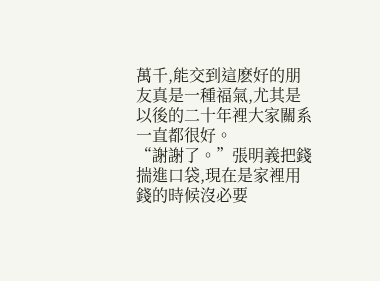萬千,能交到這麽好的朋友真是一種福氣,尤其是以後的二十年裡大家關系一直都很好。
“謝謝了。”張明義把錢揣進口袋,現在是家裡用錢的時候沒必要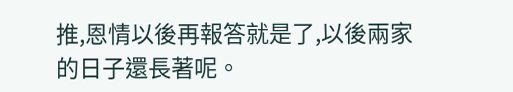推,恩情以後再報答就是了,以後兩家的日子還長著呢。